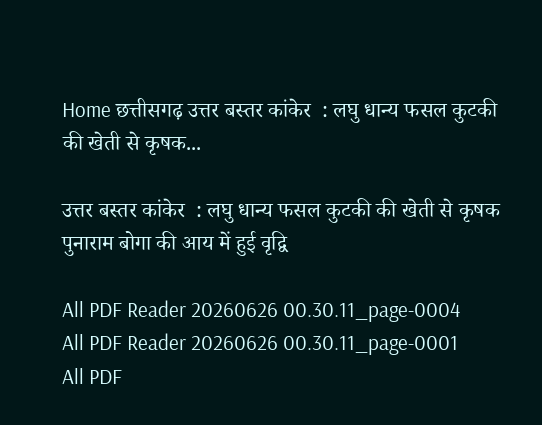Home छत्तीसगढ़ उत्तर बस्तर कांकेर  : लघु धान्य फसल कुटकी की खेती से कृषक...

उत्तर बस्तर कांकेर  : लघु धान्य फसल कुटकी की खेती से कृषक पुनाराम बोगा की आय में हुई वृद्वि

All PDF Reader 20260626 00.30.11_page-0004
All PDF Reader 20260626 00.30.11_page-0001
All PDF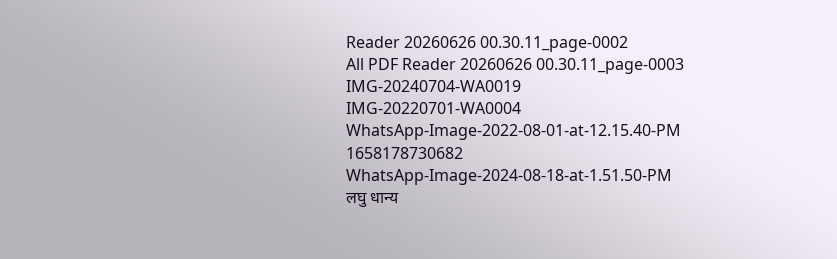Reader 20260626 00.30.11_page-0002
All PDF Reader 20260626 00.30.11_page-0003
IMG-20240704-WA0019
IMG-20220701-WA0004
WhatsApp-Image-2022-08-01-at-12.15.40-PM
1658178730682
WhatsApp-Image-2024-08-18-at-1.51.50-PM
लघु धान्य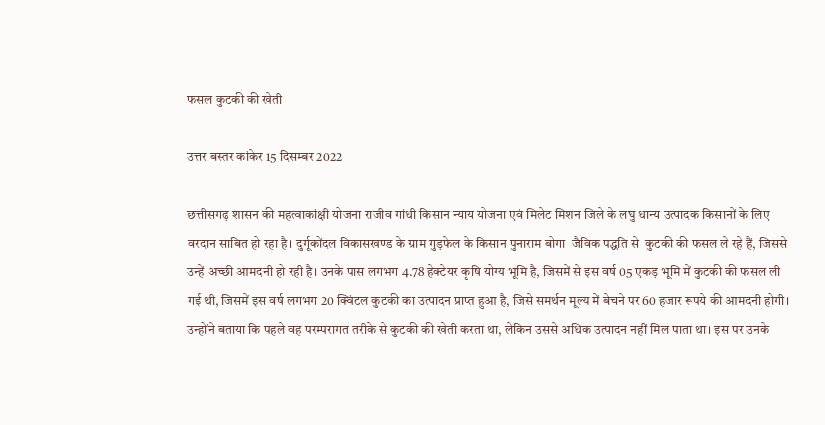फसल कुटकी की खेती

उत्तर बस्तर कांकेर 15 दिसम्बर 2022

छत्तीसगढ़ शासन की महत्वाकांक्षी योजना राजीव गांधी किसान न्याय योजना एवं मिलेट मिशन जिले के लघु धान्य उत्पादक किसानों के लिए वरदान साबित हो रहा है। दुर्गूकोंदल विकासखण्ड के ग्राम गुड़फेल के किसान पुनाराम बोगा  जैविक पद्धति से  कुटकी की फसल ले रहे हैं, जिससे उन्हें अच्छी आमदनी हो रही है। उनके पास लगभग 4.78 हेक्टेयर कृषि योग्य भूमि है, जिसमें से इस वर्ष 05 एकड़ भूमि में कुटकी की फसल ली गई थी, जिसमें इस वर्ष लगभग 20 क्विंटल कुटकी का उत्पादन प्राप्त हुआ है, जिसे समर्थन मूल्य में बेचने पर 60 हजार रूपये की आमदनी होगी। उन्होंने बताया कि पहले वह परम्परागत तरीके से कुटकी की खेती करता था, लेकिन उससे अधिक उत्पादन नहीं मिल पाता था। इस पर उनके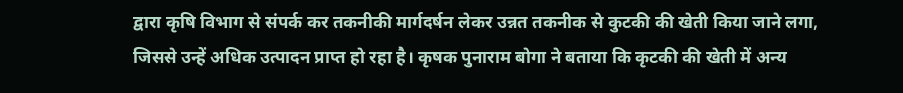द्वारा कृषि विभाग से संपर्क कर तकनीकी मार्गदर्षन लेकर उन्नत तकनीक से कुटकी की खेती किया जाने लगा, जिससे उन्हें अधिक उत्पादन प्राप्त हो रहा है। कृषक पुनाराम बोगा ने बताया कि कृटकी की खेती में अन्य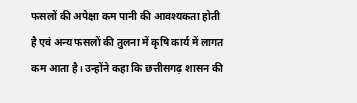फसलों की अपेक्षा कम पानी की आवश्यकता होती है एवं अन्य फसलों की तुलना में कृषि कार्य में लागत कम आता है। उन्होंने कहा कि छत्तीसगढ़ शासन की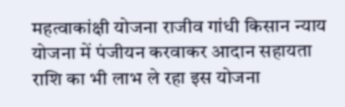महत्वाकांक्षी योजना राजीव गांधी किसान न्याय योजना में पंजीयन करवाकर आदान सहायता राशि का भी लाभ ले रहा इस योजना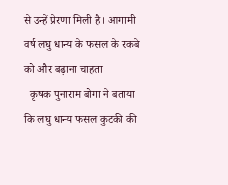से उन्हें प्रेरणा मिली है। आगामी वर्ष लघु धान्य के फसल के रकबे को और बढ़ाना चाहता
  कृषक पुनाराम बोगा ने बताया कि लघु धान्य फसल कुटकी की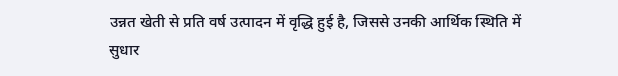उन्नत खेती से प्रति वर्ष उत्पादन में वृद्धि हुई है, जिससे उनकी आर्थिक स्थिति में सुधार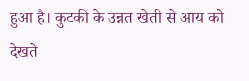हुआ है। कुटकी के उन्नत खेती से आय को देखते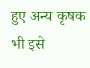हुए अन्य कृषक भी इसे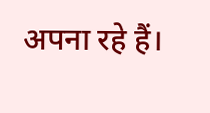अपना रहे हैं।